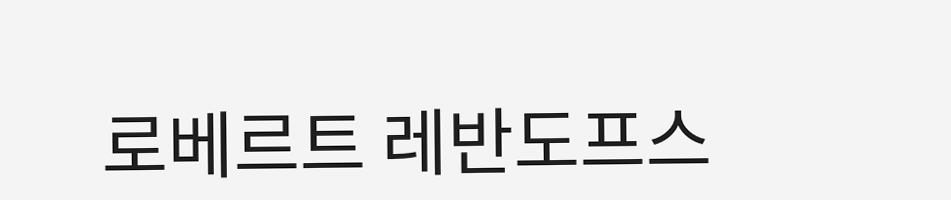로베르트 레반도프스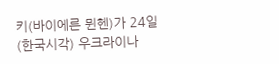키(바이에른 뮌헨)가 24일(한국시각) 우크라이나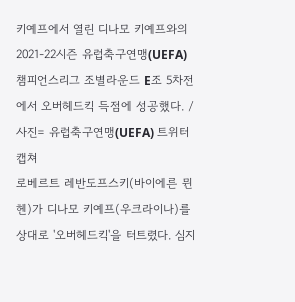키예프에서 열린 디나모 키예프와의 2021-22시즌 유럽축구연맹(UEFA) 챔피언스리그 조별라운드 E조 5차전에서 오버헤드킥 득점에 성공했다. /사진= 유럽축구연맹(UEFA) 트위터 캡쳐
로베르트 레반도프스키(바이에른 뮌헨)가 디나모 키예프(우크라이나)를 상대로 '오버헤드킥'을 터트렸다. 심지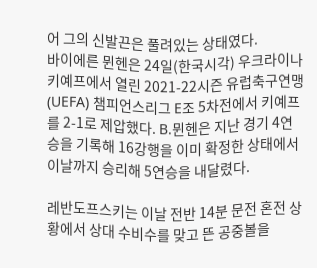어 그의 신발끈은 풀려있는 상태였다.
바이에른 뮌헨은 24일(한국시각) 우크라이나 키예프에서 열린 2021-22시즌 유럽축구연맹(UEFA) 챔피언스리그 E조 5차전에서 키예프를 2-1로 제압했다. B.뮌헨은 지난 경기 4연승을 기록해 16강행을 이미 확정한 상태에서 이날까지 승리해 5연승을 내달렸다.

레반도프스키는 이날 전반 14분 문전 혼전 상황에서 상대 수비수를 맞고 뜬 공중볼을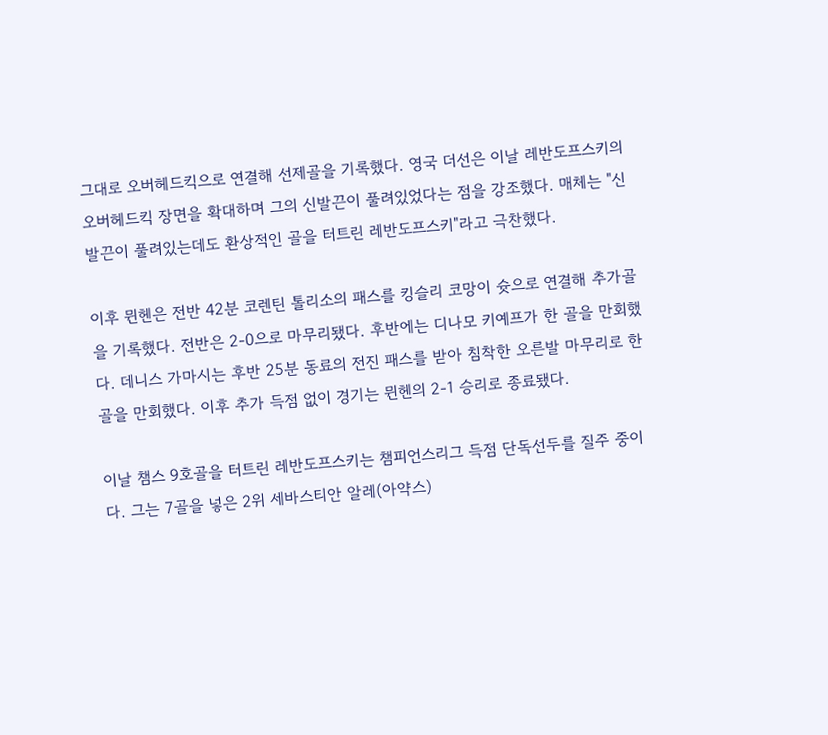그대로 오버헤드킥으로 연결해 선제골을 기록했다. 영국 더선은 이날 레반도프스키의 오버헤드킥 장면을 확대하며 그의 신발끈이 풀려있었다는 점을 강조했다. 매체는 "신발끈이 풀려있는데도 환상적인 골을 터트린 레반도프스키"라고 극찬했다.

이후 뮌헨은 전반 42분 코렌틴 톨리소의 패스를 킹슬리 코망이 슛으로 연결해 추가골을 기록했다. 전반은 2-0으로 마무리됐다. 후반에는 디나모 키예프가 한 골을 만회했다. 데니스 가마시는 후반 25분 동료의 전진 패스를 받아 침착한 오른발 마무리로 한 골을 만회했다. 이후 추가 득점 없이 경기는 뮌헨의 2-1 승리로 종료됐다.

이날 챔스 9호골을 터트린 레반도프스키는 챔피언스리그 득점 단독선두를 질주 중이다. 그는 7골을 넣은 2위 세바스티안 알레(아약스)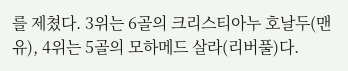를 제쳤다. 3위는 6골의 크리스티아누 호날두(맨유), 4위는 5골의 모하메드 살라(리버풀)다.